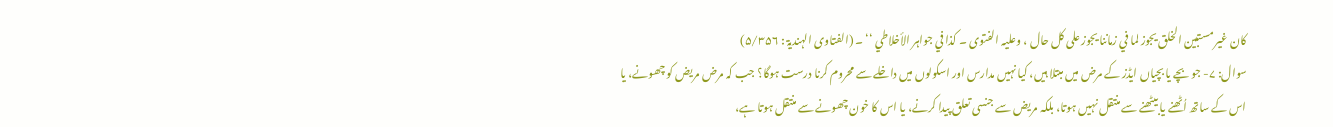کان غیر مستبین الخلق یجوز لما في زماننا یجوز علی کل حال ، وعلیہ الفتوی ۔ کذا في جواہر الأخلاطي ‘‘ ۔ (الفتاوی الہندیۃ : ۵/۳۵۶)
سوال: ۷- جو بچے یا بچیاں ایڈز کے مرض میں مبتلا ہیں، کیا نہیں مدارس اور اسکولوں میں داخلے سے محروم کرنا درست ہوگا؟ جب کہ مرض مریض کو چھونے، یا اس کے ساتھ اُٹھنے یا بیٹھنے سے منتقل نہیں ہوتا، بلکہ مریض سے جنسی تعلق پیدا کرنے، یا اس کا خون چھونے سے منتقل ہوتا ہے،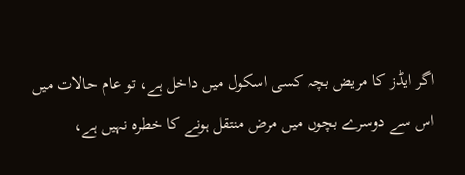اگر ایڈز کا مریض بچہ کسی اسکول میں داخل ہے، تو عام حالات میں اس سے دوسرے بچوں میں مرض منتقل ہونے کا خطرہ نہیں ہے،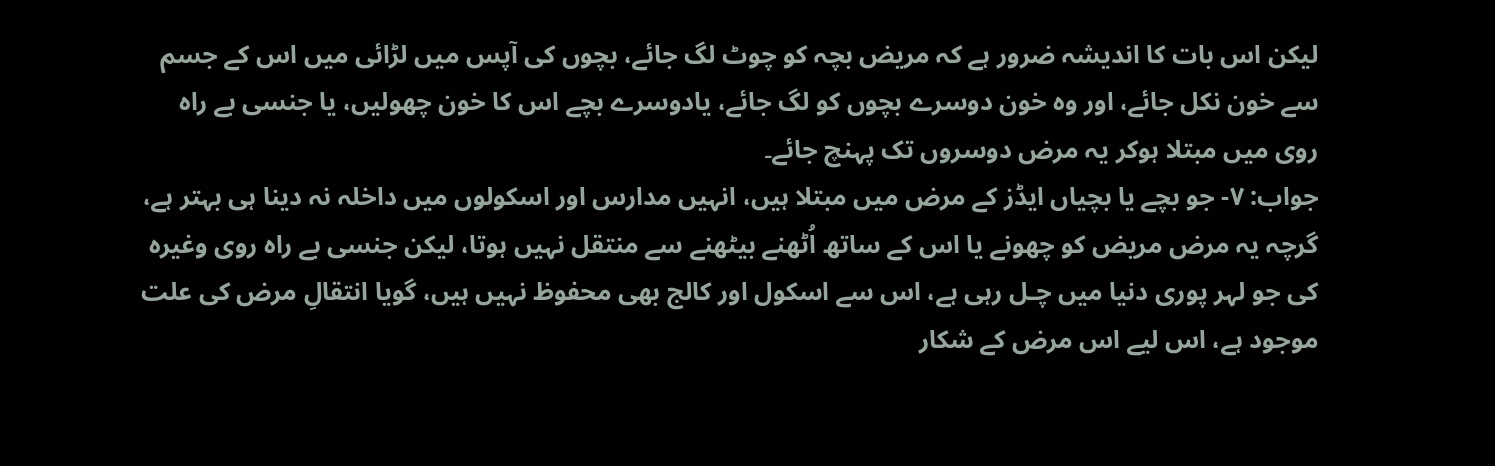لیکن اس بات کا اندیشہ ضرور ہے کہ مریض بچہ کو چوٹ لگ جائے، بچوں کی آپس میں لڑائی میں اس کے جسم سے خون نکل جائے، اور وہ خون دوسرے بچوں کو لگ جائے، یادوسرے بچے اس کا خون چھولیں، یا جنسی بے راہ روی میں مبتلا ہوکر یہ مرض دوسروں تک پہنچ جائے۔
جواب: ۷- جو بچے یا بچیاں ایڈز کے مرض میں مبتلا ہیں، انہیں مدارس اور اسکولوں میں داخلہ نہ دینا ہی بہتر ہے، گرچہ یہ مرض مریض کو چھونے یا اس کے ساتھ اُٹھنے بیٹھنے سے منتقل نہیں ہوتا، لیکن جنسی بے راہ روی وغیرہ کی جو لہر پوری دنیا میں چـل رہی ہے، اس سے اسکول اور کالج بھی محفوظ نہیں ہیں، گویا انتقالِ مرض کی علت موجود ہے، اس لیے اس مرض کے شکار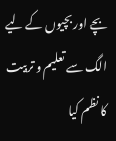بچے اور بچیوں کے لیے الگ سے تعلیم و تربیت کا نظم کیا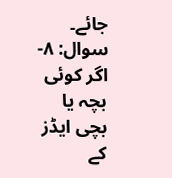جائے۔
سوال: ۸- اگر کوئی بچہ یا بچی ایڈز کے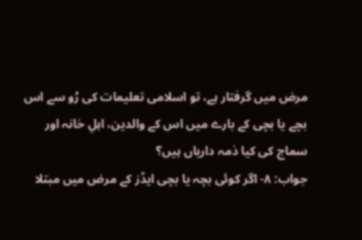مرض میں گرفتار ہے، تو اسلامی تعلیمات کی رُو سے اس بچے یا بچی کے بارے میں اس کے والدین، اہلِ خانہ اور سماج کی کیا ذمہ داریاں ہیں؟
جواب: ۸- اگر کوئی بچہ یا بچی ایڈز کے مرض میں مبتلا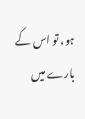ہو، تو اس کے بارے میں